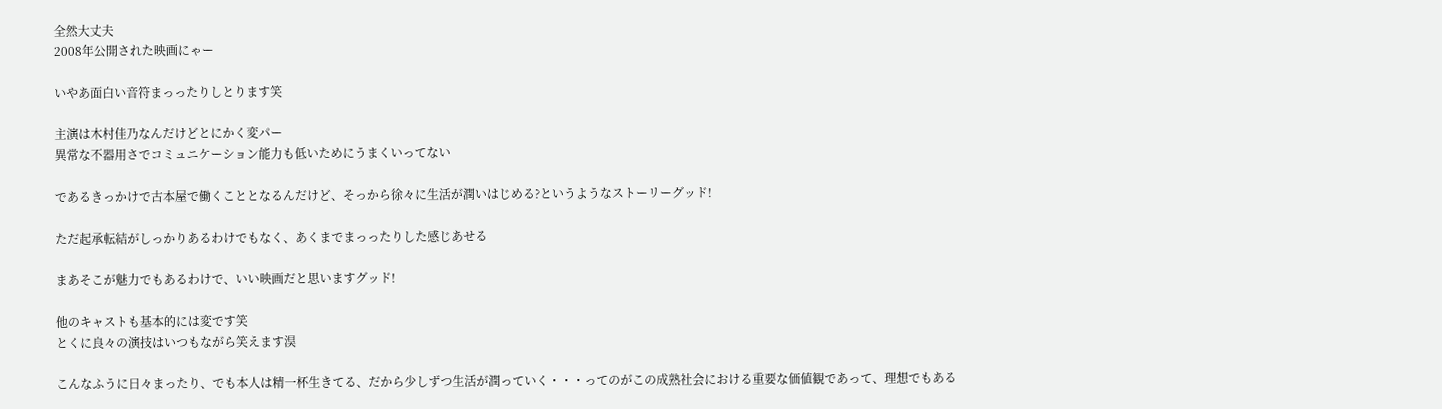全然大丈夫
2008年公開された映画にゃー

いやあ面白い音符まっったりしとります笑

主演は木村佳乃なんだけどとにかく変パー
異常な不器用さでコミュニケーション能力も低いためにうまくいってない

であるきっかけで古本屋で働くこととなるんだけど、そっから徐々に生活が潤いはじめる?というようなストーリーグッド!

ただ起承転結がしっかりあるわけでもなく、あくまでまっったりした感じあせる

まあそこが魅力でもあるわけで、いい映画だと思いますグッド!

他のキャストも基本的には変です笑
とくに良々の演技はいつもながら笑えます淏

こんなふうに日々まったり、でも本人は精一杯生きてる、だから少しずつ生活が潤っていく・・・ってのがこの成熟社会における重要な価値観であって、理想でもある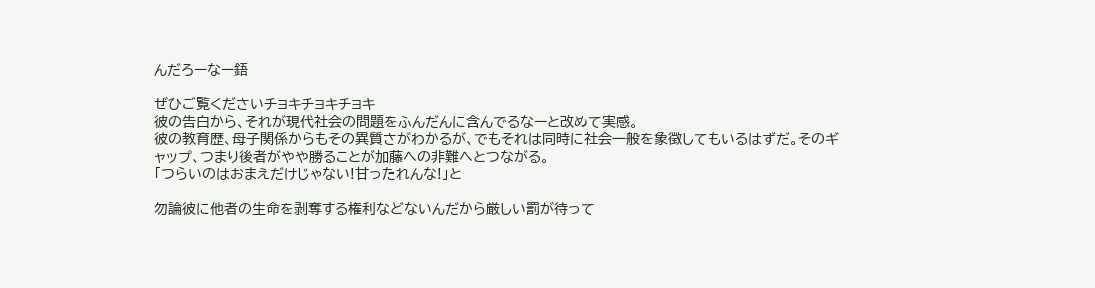んだろーなー鋙

ぜひご覧くださいチョキチョキチョキ
彼の告白から、それが現代社会の問題をふんだんに含んでるなーと改めて実感。
彼の教育歴、母子関係からもその異質さがわかるが、でもそれは同時に社会一般を象徴してもいるはずだ。そのギャップ、つまり後者がやや勝ることが加藤への非難へとつながる。
「つらいのはおまえだけじゃない!甘ったれんな!」と

勿論彼に他者の生命を剥奪する権利などないんだから厳しい罰が待って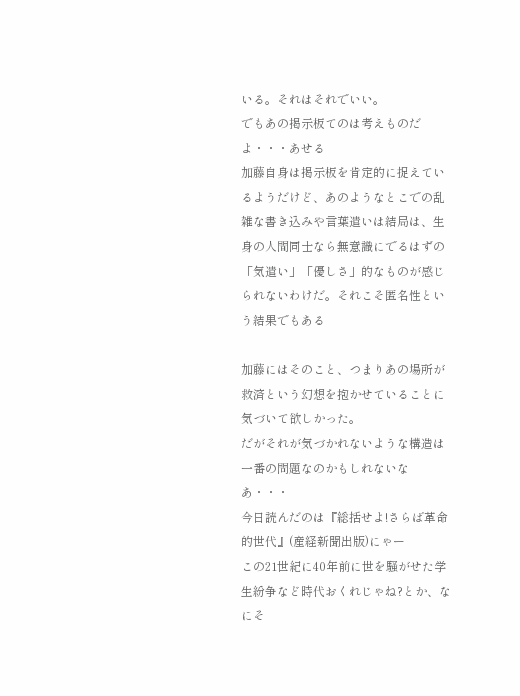いる。それはそれでいい。
でもあの掲示板てのは考えものだよ・・・あせる
加藤自身は掲示板を肯定的に捉えているようだけど、あのようなとこでの乱雑な書き込みや言葉遣いは結局は、生身の人間同士なら無意識にでるはずの「気遣い」「優しさ」的なものが感じられないわけだ。それこそ匿名性という結果でもある

加藤にはそのこと、つまりあの場所が救済という幻想を抱かせていることに気づいて欲しかった。
だがそれが気づかれないような構造は一番の問題なのかもしれないなあ・・・
今日読んだのは『総括せよ!さらば革命的世代』(産経新聞出版)にゃー
この21世紀に40年前に世を騒がせた学生紛争など時代おくれじゃね?とか、なにそ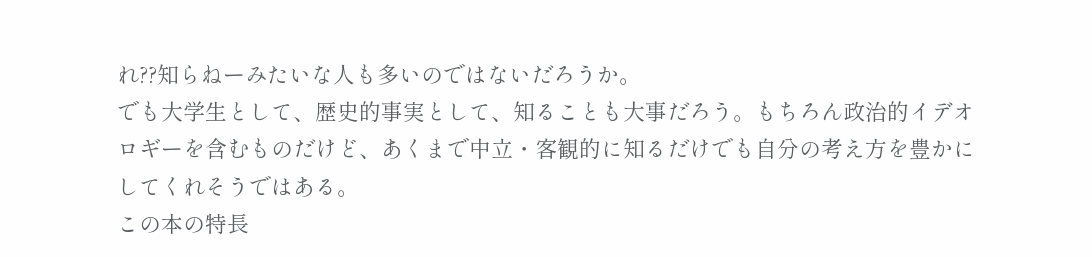れ??知らねーみたいな人も多いのではないだろうか。
でも大学生として、歴史的事実として、知ることも大事だろう。もちろん政治的イデオロギーを含むものだけど、あくまで中立・客観的に知るだけでも自分の考え方を豊かにしてくれそうではある。
この本の特長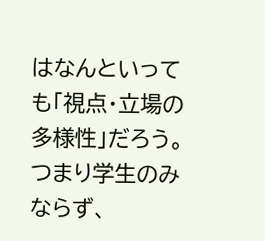はなんといっても「視点・立場の多様性」だろう。つまり学生のみならず、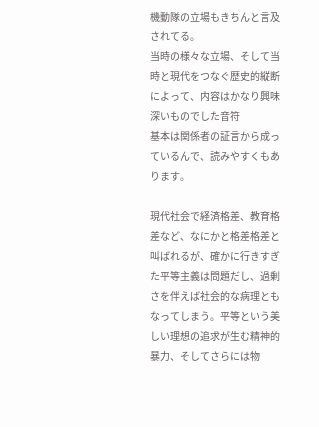機動隊の立場もきちんと言及されてる。
当時の様々な立場、そして当時と現代をつなぐ歴史的縦断によって、内容はかなり興味深いものでした音符
基本は関係者の証言から成っているんで、読みやすくもあります。

現代社会で経済格差、教育格差など、なにかと格差格差と叫ばれるが、確かに行きすぎた平等主義は問題だし、過剰さを伴えば社会的な病理ともなってしまう。平等という美しい理想の追求が生む精神的暴力、そしてさらには物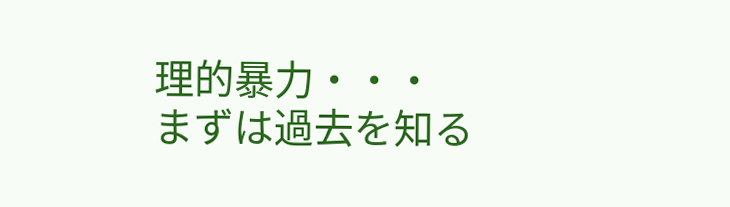理的暴力・・・
まずは過去を知る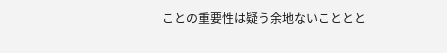ことの重要性は疑う余地ないこととと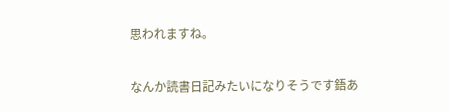思われますね。

なんか読書日記みたいになりそうです鋙あ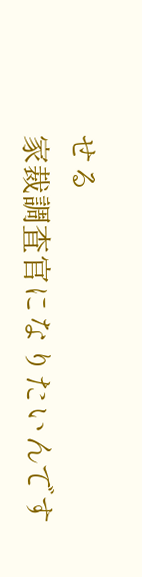せる
家裁調査官になりたいんです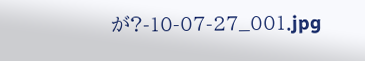が?-10-07-27_001.jpg